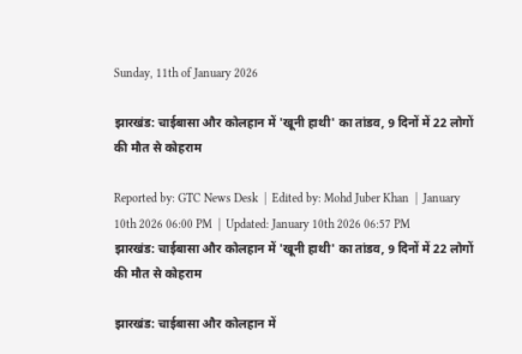Sunday, 11th of January 2026

झारखंड: चाईबासा और कोलहान में 'खूनी हाथी' का तांडव, 9 दिनों में 22 लोगों की मौत से कोहराम

Reported by: GTC News Desk  |  Edited by: Mohd Juber Khan  |  January 10th 2026 06:00 PM  |  Updated: January 10th 2026 06:57 PM
झारखंड: चाईबासा और कोलहान में 'खूनी हाथी' का तांडव, 9 दिनों में 22 लोगों की मौत से कोहराम

झारखंड: चाईबासा और कोलहान में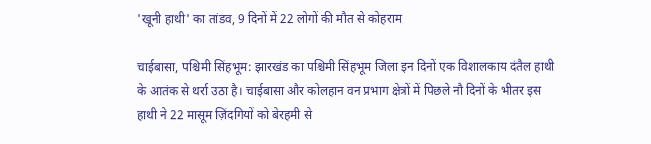'खूनी हाथी' का तांडव, 9 दिनों में 22 लोगों की मौत से कोहराम

चाईबासा, पश्चिमी सिंहभूम: झारखंड का पश्चिमी सिंहभूम जिला इन दिनों एक विशालकाय दंतैल हाथी के आतंक से थर्रा उठा है। चाईबासा और कोलहान वन प्रभाग क्षेत्रों में पिछले नौ दिनों के भीतर इस हाथी ने 22 मासूम ज़िंदगियों को बेरहमी से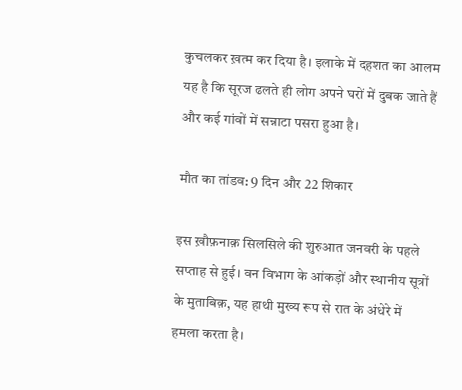कुचलकर ख़त्म कर दिया है। इलाके में दहशत का आलम यह है कि सूरज ढलते ही लोग अपने घरों में दुबक जाते हैं और कई गांवों में सन्नाटा पसरा हुआ है।

मौत का तांडव: 9 दिन और 22 शिकार

इस ख़ौफ़नाक़ सिलसिले की शुरुआत जनवरी के पहले सप्ताह से हुई। वन विभाग के आंकड़ों और स्थानीय सूत्रों के मुताबिक़, यह हाथी मुख्य रूप से रात के अंधेरे में हमला करता है।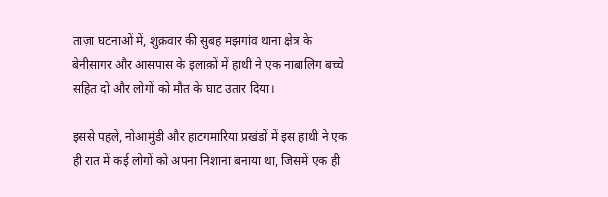ताज़ा घटनाओं में, शुक्रवार की सुबह मझगांव थाना क्षेत्र के बेनीसागर और आसपास के इलाक़ों में हाथी ने एक नाबालिग बच्चे सहित दो और लोगों को मौत के घाट उतार दिया।

इससे पहले, नोआमुंडी और हाटगमारिया प्रखंडों में इस हाथी ने एक ही रात में कई लोगों को अपना निशाना बनाया था, जिसमें एक ही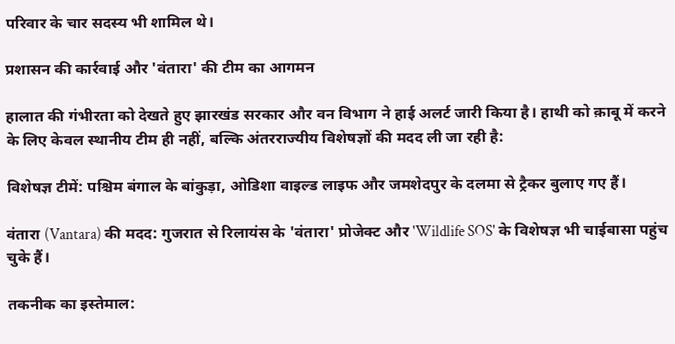परिवार के चार सदस्य भी शामिल थे।

प्रशासन की कार्रवाई और 'वंतारा' की टीम का आगमन

हालात की गंभीरता को देखते हुए झारखंड सरकार और वन विभाग ने हाई अलर्ट जारी किया है। हाथी को क़ाबू में करने के लिए केवल स्थानीय टीम ही नहीं, बल्कि अंतरराज्यीय विशेषज्ञों की मदद ली जा रही है:

विशेषज्ञ टीमें: पश्चिम बंगाल के बांकुड़ा, ओडिशा वाइल्ड लाइफ और जमशेदपुर के दलमा से ट्रैकर बुलाए गए हैं।

वंतारा (Vantara) की मदद: गुजरात से रिलायंस के 'वंतारा' प्रोजेक्ट और 'Wildlife SOS' के विशेषज्ञ भी चाईबासा पहुंच चुके हैं।

तकनीक का इस्तेमाल: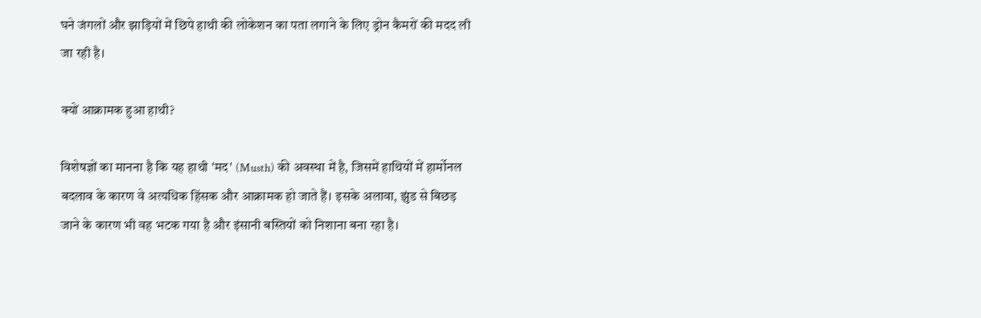घने जंगलों और झाड़ियों में छिपे हाथी की लोकेशन का पता लगाने के लिए ड्रोन कैमरों की मदद ली जा रही है।

क्यों आक्रामक हुआ हाथी?

विशेषज्ञों का मानना है कि यह हाथी 'मद' (Musth) की अवस्था में है, जिसमें हाथियों में हार्मोनल बदलाव के कारण वे अत्यधिक हिंसक और आक्रामक हो जाते हैं। इसके अलावा, झुंड से बिछड़ जाने के कारण भी वह भटक गया है और इंसानी बस्तियों को निशाना बना रहा है।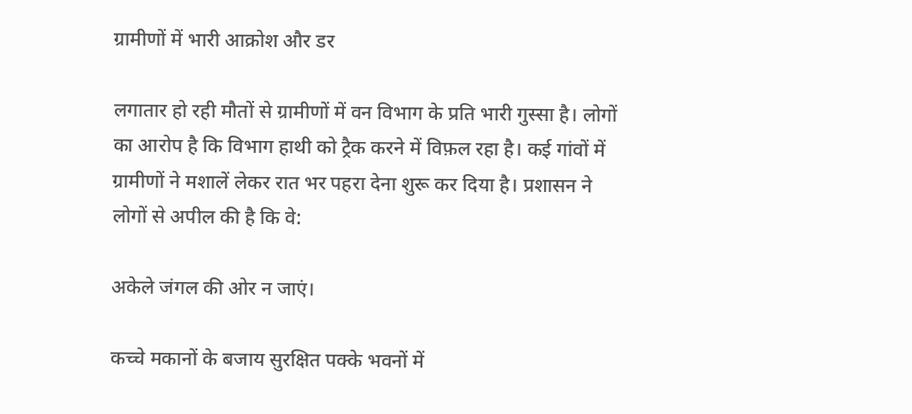ग्रामीणों में भारी आक्रोश और डर

लगातार हो रही मौतों से ग्रामीणों में वन विभाग के प्रति भारी गुस्सा है। लोगों का आरोप है कि विभाग हाथी को ट्रैक करने में विफ़ल रहा है। कई गांवों में ग्रामीणों ने मशालें लेकर रात भर पहरा देना शुरू कर दिया है। प्रशासन ने लोगों से अपील की है कि वे:

अकेले जंगल की ओर न जाएं।

कच्चे मकानों के बजाय सुरक्षित पक्के भवनों में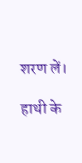शरण लें।

हाथी के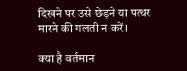दिखने पर उसे छेड़ने या पत्थर मारने की गलती न करें।

क्या है वर्तमान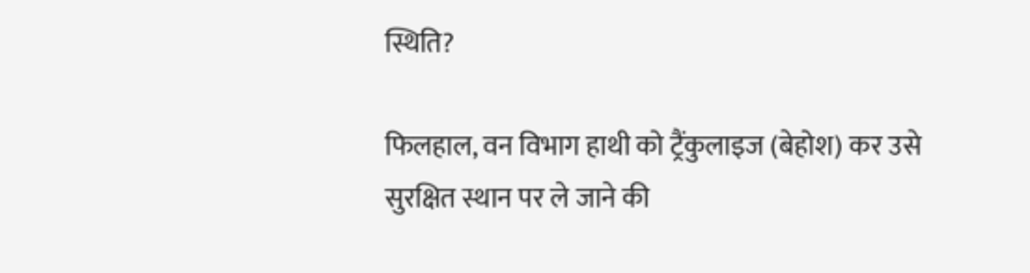स्थिति?

फिलहाल, वन विभाग हाथी को ट्रैंकुलाइज (बेहोश) कर उसे सुरक्षित स्थान पर ले जाने की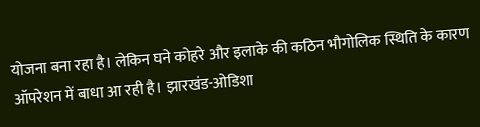योजना बना रहा है। लेकिन घने कोहरे और इलाके की कठिन भौगोलिक स्थिति के कारण ऑपरेशन में बाधा आ रही है। झारखंड-ओडिशा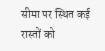सीमा पर स्थित कई रास्तों को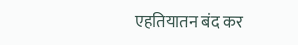एहतियातन बंद कर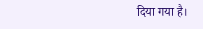दिया गया है।